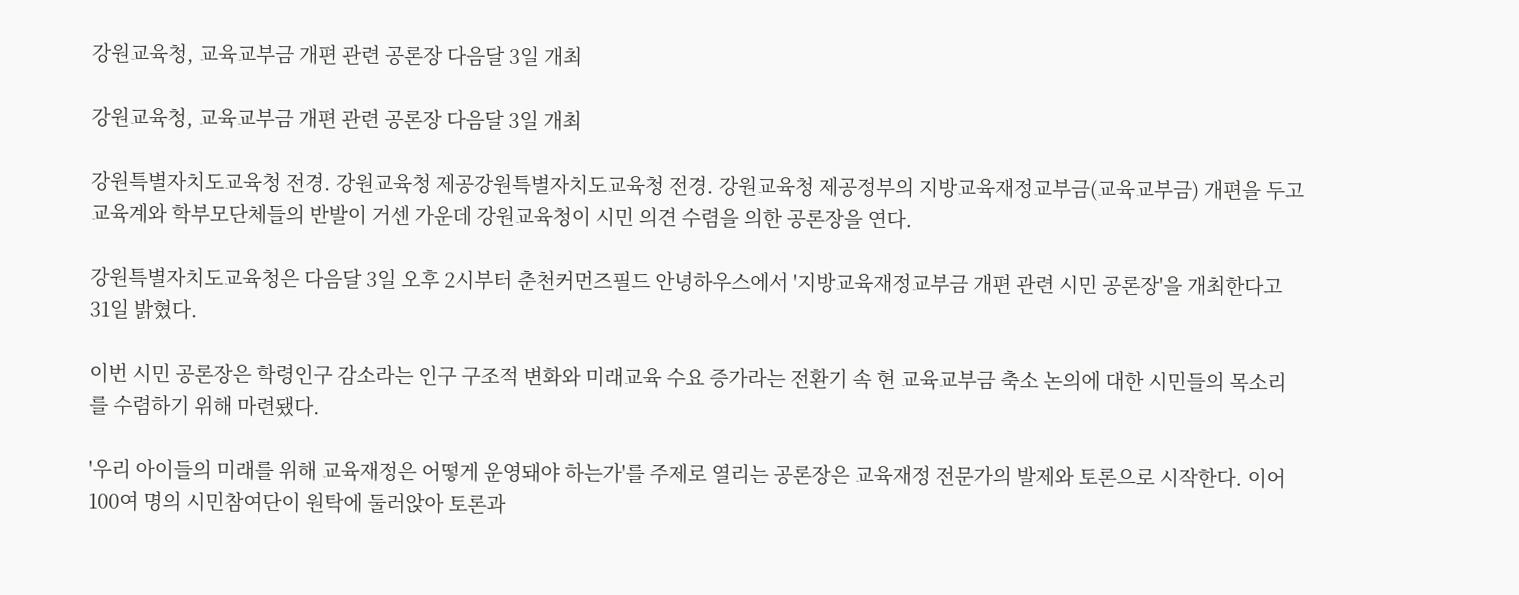강원교육청, 교육교부금 개편 관련 공론장 다음달 3일 개최

강원교육청, 교육교부금 개편 관련 공론장 다음달 3일 개최

강원특별자치도교육청 전경. 강원교육청 제공강원특별자치도교육청 전경. 강원교육청 제공정부의 지방교육재정교부금(교육교부금) 개편을 두고 교육계와 학부모단체들의 반발이 거센 가운데 강원교육청이 시민 의견 수렴을 의한 공론장을 연다.

강원특별자치도교육청은 다음달 3일 오후 2시부터 춘천커먼즈필드 안녕하우스에서 '지방교육재정교부금 개편 관련 시민 공론장'을 개최한다고 31일 밝혔다.

이번 시민 공론장은 학령인구 감소라는 인구 구조적 변화와 미래교육 수요 증가라는 전환기 속 현 교육교부금 축소 논의에 대한 시민들의 목소리를 수렴하기 위해 마련됐다.

'우리 아이들의 미래를 위해 교육재정은 어떻게 운영돼야 하는가'를 주제로 열리는 공론장은 교육재정 전문가의 발제와 토론으로 시작한다. 이어 100여 명의 시민참여단이 원탁에 둘러앉아 토론과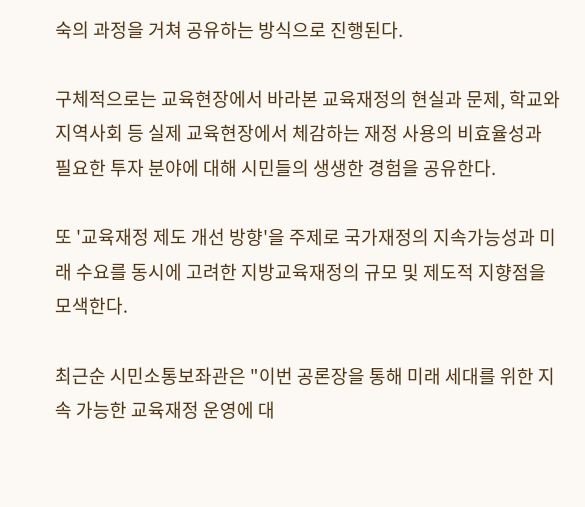숙의 과정을 거쳐 공유하는 방식으로 진행된다.

구체적으로는 교육현장에서 바라본 교육재정의 현실과 문제, 학교와 지역사회 등 실제 교육현장에서 체감하는 재정 사용의 비효율성과 필요한 투자 분야에 대해 시민들의 생생한 경험을 공유한다.

또 '교육재정 제도 개선 방향'을 주제로 국가재정의 지속가능성과 미래 수요를 동시에 고려한 지방교육재정의 규모 및 제도적 지향점을 모색한다.

최근순 시민소통보좌관은 "이번 공론장을 통해 미래 세대를 위한 지속 가능한 교육재정 운영에 대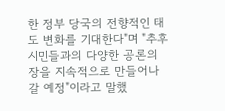한 정부 당국의 전향적인 태도 변화를 기대한다"며 "추후 시민들과의 다양한 공론의 장을 지속적으로 만들어나갈 예정"이라고 말했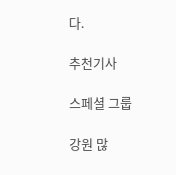다.

추천기사

스페셜 그룹

강원 많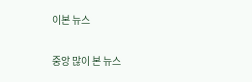이본 뉴스

중앙 많이 본 뉴스